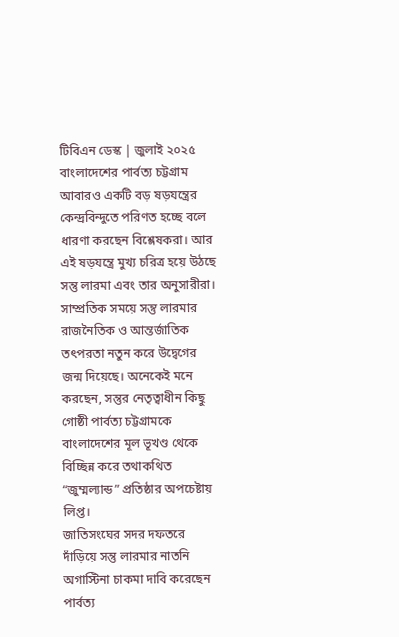টিবিএন ডেস্ক | জুলাই ২০২৫
বাংলাদেশের পার্বত্য চট্টগ্রাম আবারও একটি বড় ষড়যন্ত্রের কেন্দ্রবিন্দুতে পরিণত হচ্ছে বলে ধারণা করছেন বিশ্লেষকরা। আর এই ষড়যন্ত্রে মুখ্য চরিত্র হয়ে উঠছে সন্তু লারমা এবং তার অনুসারীরা।
সাম্প্রতিক সময়ে সন্তু লারমার রাজনৈতিক ও আন্তর্জাতিক তৎপরতা নতুন করে উদ্বেগের জন্ম দিয়েছে। অনেকেই মনে করছেন, সন্তুর নেতৃত্বাধীন কিছু গোষ্ঠী পার্বত্য চট্টগ্রামকে বাংলাদেশের মূল ভূখণ্ড থেকে বিচ্ছিন্ন করে তথাকথিত “জুম্মল্যান্ড” প্রতিষ্ঠার অপচেষ্টায় লিপ্ত।
জাতিসংঘের সদর দফতরে দাঁড়িয়ে সন্তু লারমার নাতনি অগাস্টিনা চাকমা দাবি করেছেন পার্বত্য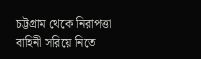চট্টগ্রাম থেকে নিরাপত্তা বাহিনী সরিয়ে নিতে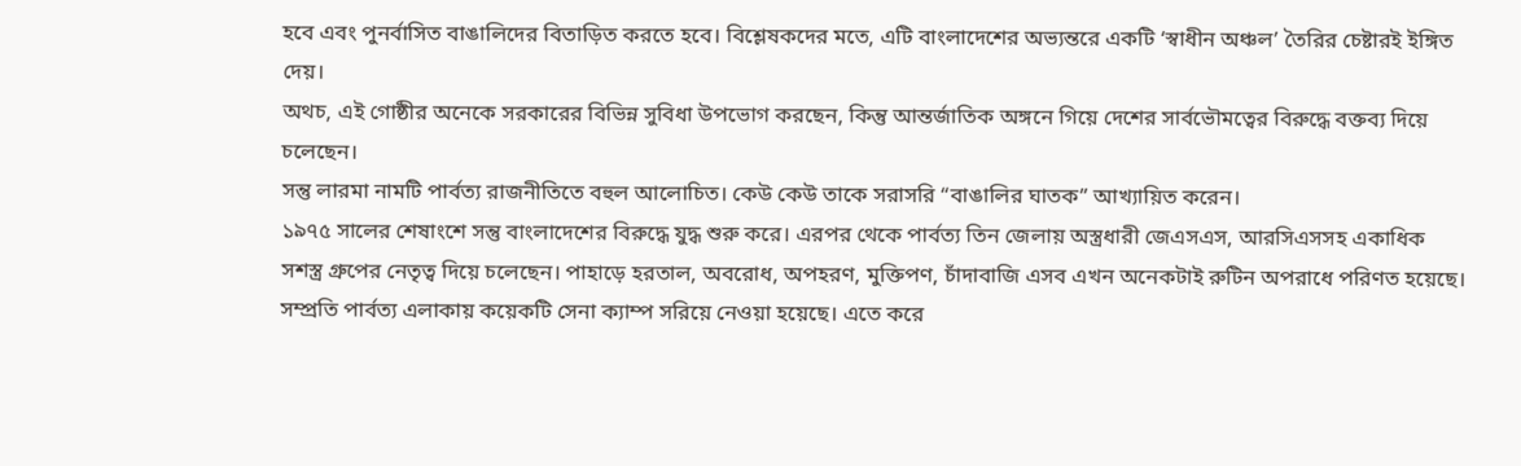হবে এবং পুনর্বাসিত বাঙালিদের বিতাড়িত করতে হবে। বিশ্লেষকদের মতে, এটি বাংলাদেশের অভ্যন্তরে একটি ‘স্বাধীন অঞ্চল’ তৈরির চেষ্টারই ইঙ্গিত দেয়।
অথচ, এই গোষ্ঠীর অনেকে সরকারের বিভিন্ন সুবিধা উপভোগ করছেন, কিন্তু আন্তর্জাতিক অঙ্গনে গিয়ে দেশের সার্বভৌমত্বের বিরুদ্ধে বক্তব্য দিয়ে চলেছেন।
সন্তু লারমা নামটি পার্বত্য রাজনীতিতে বহুল আলোচিত। কেউ কেউ তাকে সরাসরি “বাঙালির ঘাতক” আখ্যায়িত করেন।
১৯৭৫ সালের শেষাংশে সন্তু বাংলাদেশের বিরুদ্ধে যুদ্ধ শুরু করে। এরপর থেকে পার্বত্য তিন জেলায় অস্ত্রধারী জেএসএস, আরসিএসসহ একাধিক সশস্ত্র গ্রুপের নেতৃত্ব দিয়ে চলেছেন। পাহাড়ে হরতাল, অবরোধ, অপহরণ, মুক্তিপণ, চাঁদাবাজি এসব এখন অনেকটাই রুটিন অপরাধে পরিণত হয়েছে।
সম্প্রতি পার্বত্য এলাকায় কয়েকটি সেনা ক্যাম্প সরিয়ে নেওয়া হয়েছে। এতে করে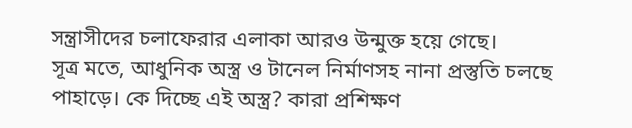সন্ত্রাসীদের চলাফেরার এলাকা আরও উন্মুক্ত হয়ে গেছে।
সূত্র মতে, আধুনিক অস্ত্র ও টানেল নির্মাণসহ নানা প্রস্তুতি চলছে পাহাড়ে। কে দিচ্ছে এই অস্ত্র? কারা প্রশিক্ষণ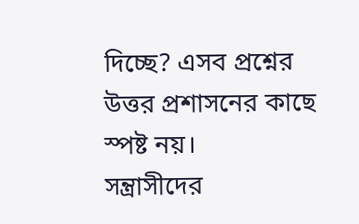দিচ্ছে? এসব প্রশ্নের উত্তর প্রশাসনের কাছে স্পষ্ট নয়।
সন্ত্রাসীদের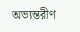অভ্যন্তরীণ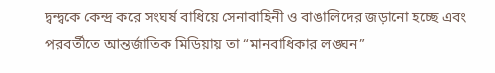দ্বন্দ্বকে কেন্দ্র করে সংঘর্ষ বাধিয়ে সেনাবাহিনী ও বাঙালিদের জড়ানো হচ্ছে এবং পরবর্তীতে আন্তর্জাতিক মিডিয়ায় তা “মানবাধিকার লঙ্ঘন”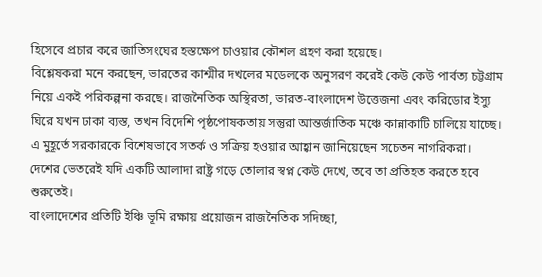হিসেবে প্রচার করে জাতিসংঘের হস্তক্ষেপ চাওয়ার কৌশল গ্রহণ করা হয়েছে।
বিশ্লেষকরা মনে করছেন, ভারতের কাশ্মীর দখলের মডেলকে অনুসরণ করেই কেউ কেউ পার্বত্য চট্টগ্রাম নিয়ে একই পরিকল্পনা করছে। রাজনৈতিক অস্থিরতা, ভারত-বাংলাদেশ উত্তেজনা এবং করিডোর ইস্যু ঘিরে যখন ঢাকা ব্যস্ত, তখন বিদেশি পৃষ্ঠপোষকতায় সন্তুরা আন্তর্জাতিক মঞ্চে কান্নাকাটি চালিয়ে যাচ্ছে।
এ মুহূর্তে সরকারকে বিশেষভাবে সতর্ক ও সক্রিয় হওয়ার আহ্বান জানিয়েছেন সচেতন নাগরিকরা।
দেশের ভেতরেই যদি একটি আলাদা রাষ্ট্র গড়ে তোলার স্বপ্ন কেউ দেখে, তবে তা প্রতিহত করতে হবে শুরুতেই।
বাংলাদেশের প্রতিটি ইঞ্চি ভূমি রক্ষায় প্রয়োজন রাজনৈতিক সদিচ্ছা,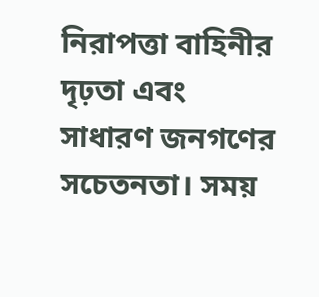নিরাপত্তা বাহিনীর দৃঢ়তা এবং সাধারণ জনগণের সচেতনতা। সময়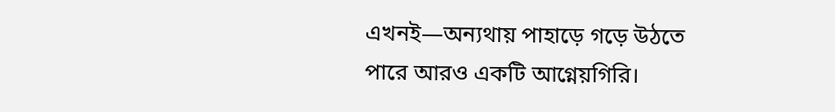এখনই—অন্যথায় পাহাড়ে গড়ে উঠতে পারে আরও একটি আগ্নেয়গিরি।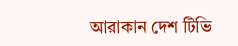আরাকান দেশ টিভি